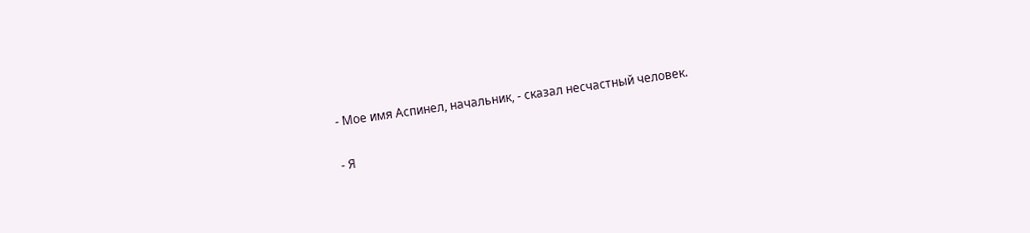- Мое имя Аспинел, начальник, - сказал несчастный человек.

- Я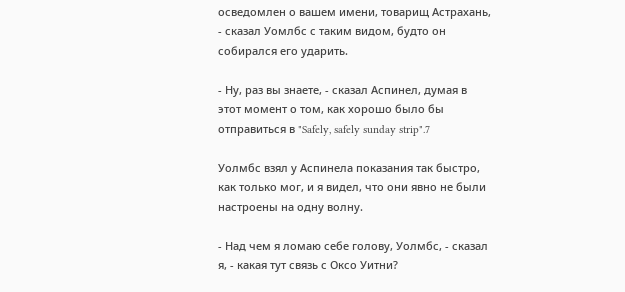осведомлен о вашем имени, товарищ Астрахань, - сказал Уомлбс с таким видом, будто он собирался его ударить.

- Ну, раз вы знаете, - сказал Аспинел, думая в этот момент о том, как хорошо было бы отправиться в "Safely, safely sunday strip".7

Уолмбс взял у Аспинела показания так быстро, как только мог, и я видел, что они явно не были настроены на одну волну.

- Над чем я ломаю себе голову, Уолмбс, - сказал я, - какая тут связь с Оксо Уитни?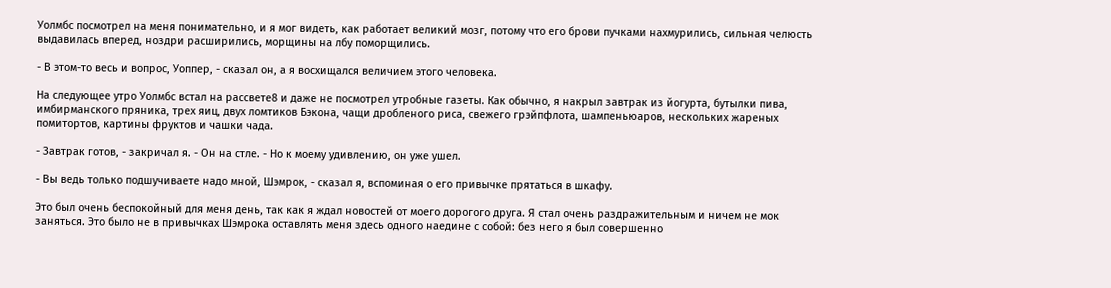Уолмбс посмотрел на меня понимательно, и я мог видеть, как работает великий мозг, потому что его брови пучками нахмурились, сильная челюсть выдавилась вперед, ноздри расширились, морщины на лбу поморщились.

- В этом-то весь и вопрос, Уоппер, - сказал он, а я восхищался величием этого человека.

На следующее утро Уолмбс встал на рассвете8 и даже не посмотрел утробные газеты. Как обычно, я накрыл завтрак из йогурта, бутылки пива, имбирманского пряника, трех яиц, двух ломтиков Бэкона, чащи дробленого риса, свежего грэйпфлота, шампеньюаров, нескольких жареных помитортов, картины фруктов и чашки чада.

- Завтрак готов, - закричал я. - Он на стле. - Но к моему удивлению, он уже ушел.

- Вы ведь только подшучиваете надо мной, Шэмрок, - сказал я, вспоминая о его привычке прятаться в шкафу.

Это был очень беспокойный для меня день, так как я ждал новостей от моего дорогого друга. Я стал очень раздражительным и ничем не мок заняться. Это было не в привычках Шэмрока оставлять меня здесь одного наедине с собой: без него я был совершенно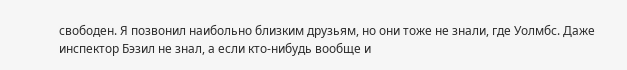свободен. Я позвонил наибольно близким друзьям, но они тоже не знали, где Уолмбс. Даже инспектор Бэзил не знал, а если кто-нибудь вообще и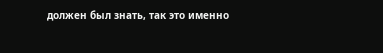должен был знать, так это именно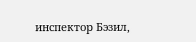инспектор Бэзил,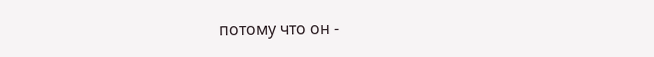потому что он -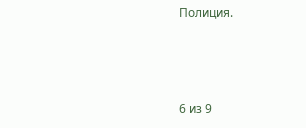Полиция.



6 из 9